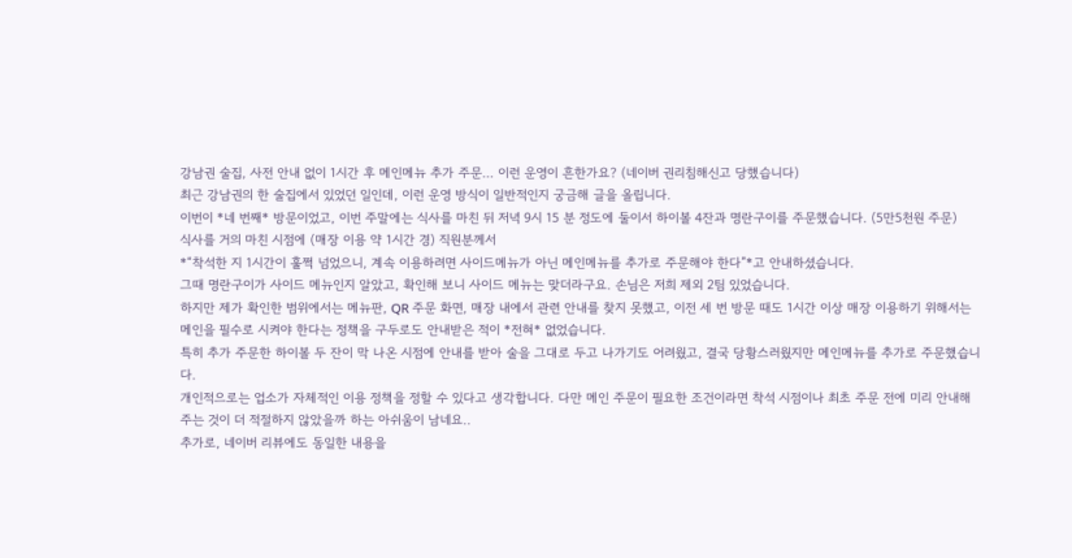강남권 술집, 사전 안내 없이 1시간 후 메인메뉴 추가 주문… 이런 운영이 흔한가요? (네이버 권리침해신고 당했습니다)
최근 강남권의 한 술집에서 있었던 일인데, 이런 운영 방식이 일반적인지 궁금해 글을 올립니다.
이번이 *네 번째* 방문이었고, 이번 주말에는 식사를 마친 뒤 저녁 9시 15 분 정도에 둘이서 하이볼 4잔과 명란구이를 주문했습니다. (5만5천원 주문)
식사를 거의 마친 시점에 (매장 이용 약 1시간 경) 직원분께서
*“착석한 지 1시간이 훌쩍 넘었으니, 계속 이용하려면 사이드메뉴가 아닌 메인메뉴를 추가로 주문해야 한다”*고 안내하셨습니다.
그때 명란구이가 사이드 메뉴인지 알았고, 확인해 보니 사이드 메뉴는 맞더라구요. 손님은 저희 제외 2팀 있었습니다.
하지만 제가 확인한 범위에서는 메뉴판, QR 주문 화면, 매장 내에서 관련 안내를 찾지 못했고, 이전 세 번 방문 때도 1시간 이상 매장 이용하기 위해서는 메인을 필수로 시켜야 한다는 정책을 구두로도 안내받은 적이 *전혀* 없었습니다.
특히 추가 주문한 하이볼 두 잔이 막 나온 시점에 안내를 받아 술을 그대로 두고 나가기도 어려웠고, 결국 당황스러웠지만 메인메뉴를 추가로 주문했습니다.
개인적으로는 업소가 자체적인 이용 정책을 정할 수 있다고 생각합니다. 다만 메인 주문이 필요한 조건이라면 착석 시점이나 최초 주문 전에 미리 안내해 주는 것이 더 적절하지 않았을까 하는 아쉬움이 남네요..
추가로, 네이버 리뷰에도 동일한 내용을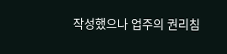작성했으나 업주의 권리침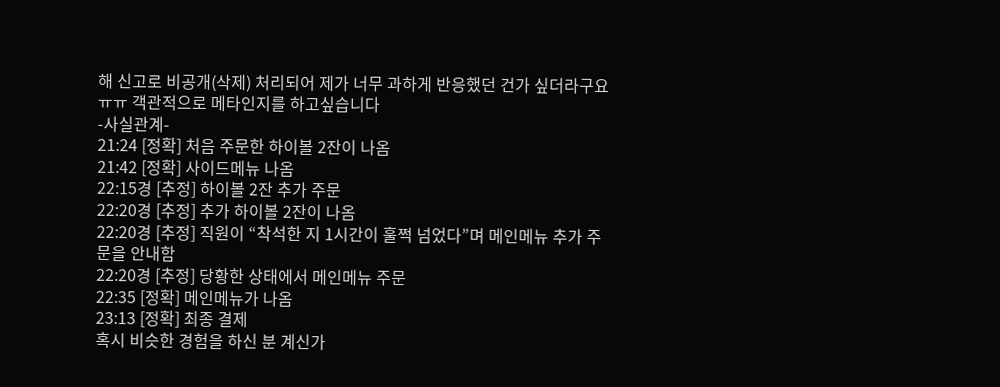해 신고로 비공개(삭제) 처리되어 제가 너무 과하게 반응했던 건가 싶더라구요 ㅠㅠ 객관적으로 메타인지를 하고싶습니다
-사실관계-
21:24 [정확] 처음 주문한 하이볼 2잔이 나옴
21:42 [정확] 사이드메뉴 나옴
22:15경 [추정] 하이볼 2잔 추가 주문
22:20경 [추정] 추가 하이볼 2잔이 나옴
22:20경 [추정] 직원이 “착석한 지 1시간이 훌쩍 넘었다”며 메인메뉴 추가 주문을 안내함
22:20경 [추정] 당황한 상태에서 메인메뉴 주문
22:35 [정확] 메인메뉴가 나옴
23:13 [정확] 최종 결제
혹시 비슷한 경험을 하신 분 계신가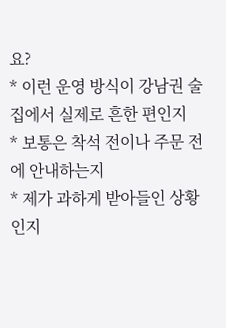요?
* 이런 운영 방식이 강남권 술집에서 실제로 흔한 편인지
* 보통은 착석 전이나 주문 전에 안내하는지
* 제가 과하게 받아들인 상황인지